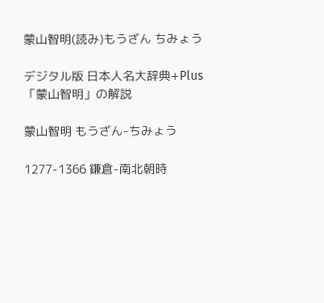蒙山智明(読み)もうざん ちみょう

デジタル版 日本人名大辞典+Plus 「蒙山智明」の解説

蒙山智明 もうざん-ちみょう

1277-1366 鎌倉-南北朝時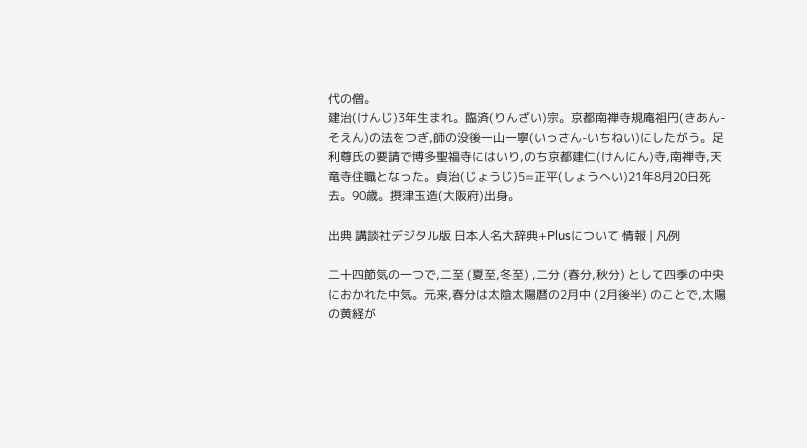代の僧。
建治(けんじ)3年生まれ。臨済(りんざい)宗。京都南禅寺規庵祖円(きあん-そえん)の法をつぎ,師の没後一山一寧(いっさん-いちねい)にしたがう。足利尊氏の要請で博多聖福寺にはいり,のち京都建仁(けんにん)寺,南禅寺,天竜寺住職となった。貞治(じょうじ)5=正平(しょうへい)21年8月20日死去。90歳。摂津玉造(大阪府)出身。

出典 講談社デジタル版 日本人名大辞典+Plusについて 情報 | 凡例

二十四節気の一つで,二至 (夏至,冬至) ,二分 (春分,秋分) として四季の中央におかれた中気。元来,春分は太陰太陽暦の2月中 (2月後半) のことで,太陽の黄経が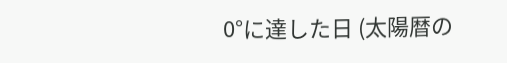0°に達した日 (太陽暦の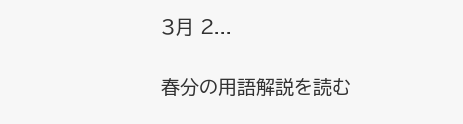3月 2...

春分の用語解説を読む